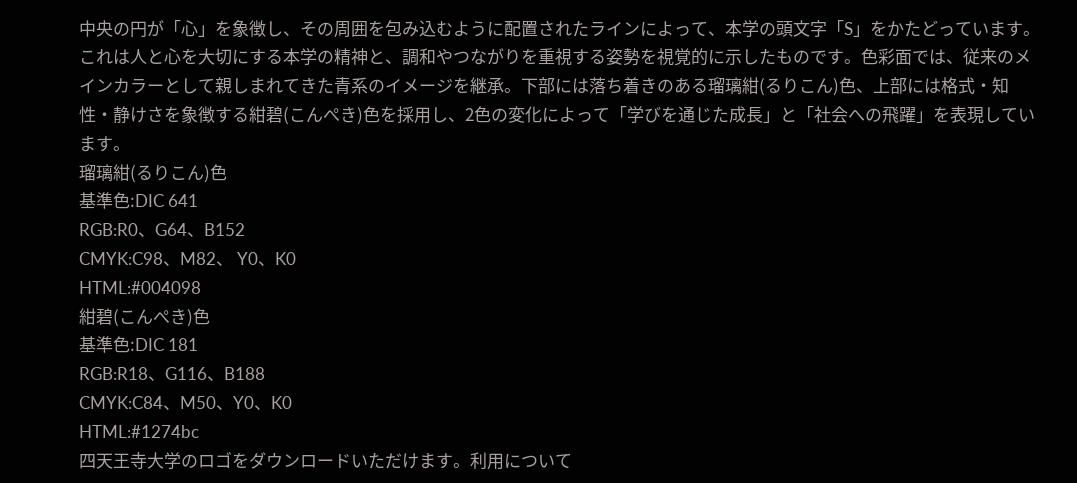中央の円が「心」を象徴し、その周囲を包み込むように配置されたラインによって、本学の頭文字「S」をかたどっています。これは人と心を大切にする本学の精神と、調和やつながりを重視する姿勢を視覚的に示したものです。色彩面では、従来のメインカラーとして親しまれてきた青系のイメージを継承。下部には落ち着きのある瑠璃紺(るりこん)色、上部には格式・知性・静けさを象徴する紺碧(こんぺき)色を採用し、2色の変化によって「学びを通じた成長」と「社会への飛躍」を表現しています。
瑠璃紺(るりこん)色
基準色:DIC 641
RGB:R0、G64、B152
CMYK:C98、M82、 Y0、K0
HTML:#004098
紺碧(こんぺき)色
基準色:DIC 181
RGB:R18、G116、B188
CMYK:C84、M50、Y0、K0
HTML:#1274bc
四天王寺大学のロゴをダウンロードいただけます。利用について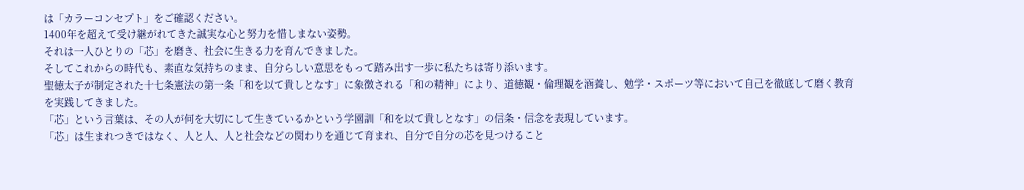は「カラーコンセプト」をご確認ください。
1400年を超えて受け継がれてきた誠実な心と努力を惜しまない姿勢。
それは一人ひとりの「芯」を磨き、社会に生きる力を育んできました。
そしてこれからの時代も、素直な気持ちのまま、自分らしい意思をもって踏み出す一歩に私たちは寄り添います。
聖徳太子が制定された十七条憲法の第一条「和を以て貴しとなす」に象徴される「和の精神」により、道徳観・倫理観を涵養し、勉学・スポーツ等において自己を徹底して磨く教育を実践してきました。
「芯」という言葉は、その人が何を大切にして生きているかという学園訓「和を以て貴しとなす」の信条・信念を表現しています。
「芯」は生まれつきではなく、人と人、人と社会などの関わりを通じて育まれ、自分で自分の芯を見つけること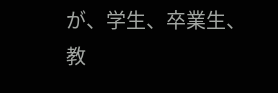が、学生、卒業生、教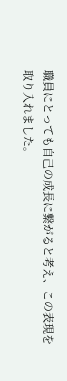職員にとっても自己の成長に繋がると考え、この表現を取り入れました。